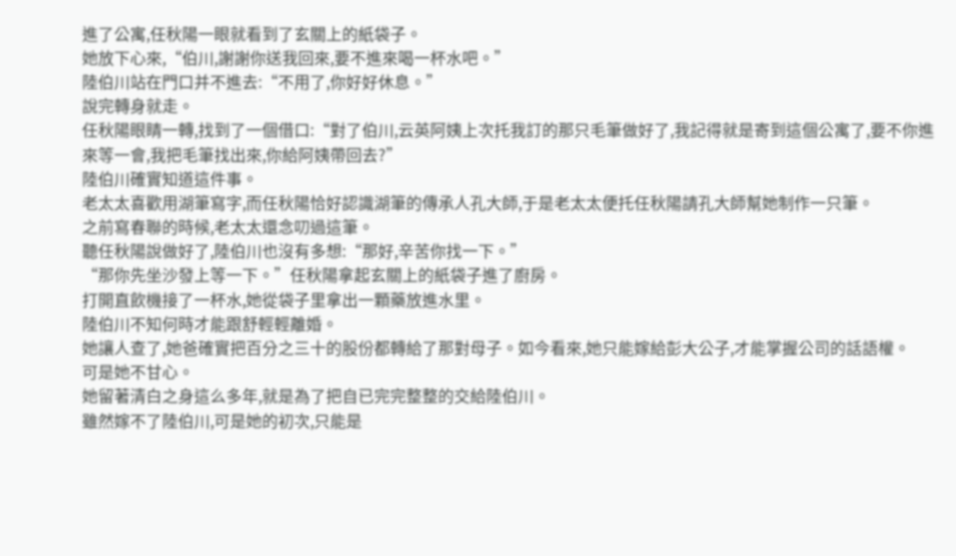進了公寓,任秋陽一眼就看到了玄關上的紙袋子。
她放下心來,“伯川,謝謝你送我回來,要不進來喝一杯水吧。”
陸伯川站在門口并不進去:“不用了,你好好休息。”
說完轉身就走。
任秋陽眼睛一轉,找到了一個借口:“對了伯川,云英阿姨上次托我訂的那只毛筆做好了,我記得就是寄到這個公寓了,要不你進來等一會,我把毛筆找出來,你給阿姨帶回去?”
陸伯川確實知道這件事。
老太太喜歡用湖筆寫字,而任秋陽恰好認識湖筆的傳承人孔大師,于是老太太便托任秋陽請孔大師幫她制作一只筆。
之前寫春聯的時候,老太太還念叨過這筆。
聽任秋陽說做好了,陸伯川也沒有多想:“那好,辛苦你找一下。”
“那你先坐沙發上等一下。”任秋陽拿起玄關上的紙袋子進了廚房。
打開直飲機接了一杯水,她從袋子里拿出一顆藥放進水里。
陸伯川不知何時才能跟舒輕輕離婚。
她讓人查了,她爸確實把百分之三十的股份都轉給了那對母子。如今看來,她只能嫁給彭大公子,才能掌握公司的話語權。
可是她不甘心。
她留著清白之身這么多年,就是為了把自已完完整整的交給陸伯川。
雖然嫁不了陸伯川,可是她的初次,只能是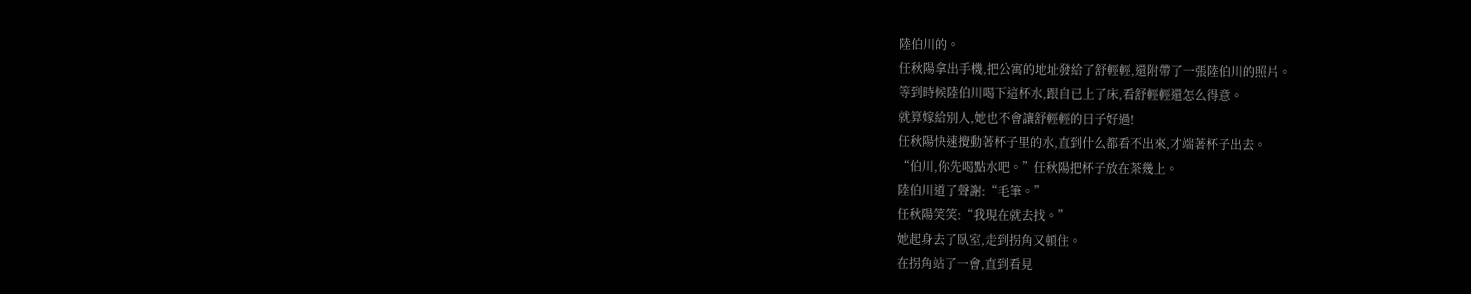陸伯川的。
任秋陽拿出手機,把公寓的地址發給了舒輕輕,還附帶了一張陸伯川的照片。
等到時候陸伯川喝下這杯水,跟自已上了床,看舒輕輕還怎么得意。
就算嫁給別人,她也不會讓舒輕輕的日子好過!
任秋陽快速攪動著杯子里的水,直到什么都看不出來,才端著杯子出去。
“伯川,你先喝點水吧。”任秋陽把杯子放在茶幾上。
陸伯川道了聲謝:“毛筆。”
任秋陽笑笑:“我現在就去找。”
她起身去了臥室,走到拐角又頓住。
在拐角站了一會,直到看見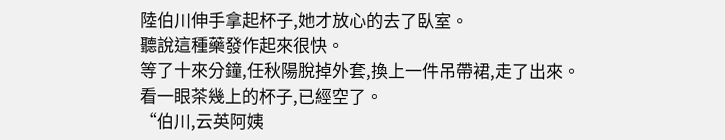陸伯川伸手拿起杯子,她才放心的去了臥室。
聽說這種藥發作起來很快。
等了十來分鐘,任秋陽脫掉外套,換上一件吊帶裙,走了出來。
看一眼茶幾上的杯子,已經空了。
“伯川,云英阿姨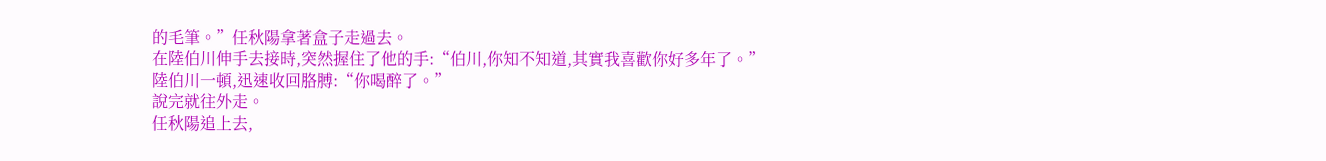的毛筆。”任秋陽拿著盒子走過去。
在陸伯川伸手去接時,突然握住了他的手:“伯川,你知不知道,其實我喜歡你好多年了。”
陸伯川一頓,迅速收回胳膊:“你喝醉了。”
說完就往外走。
任秋陽追上去,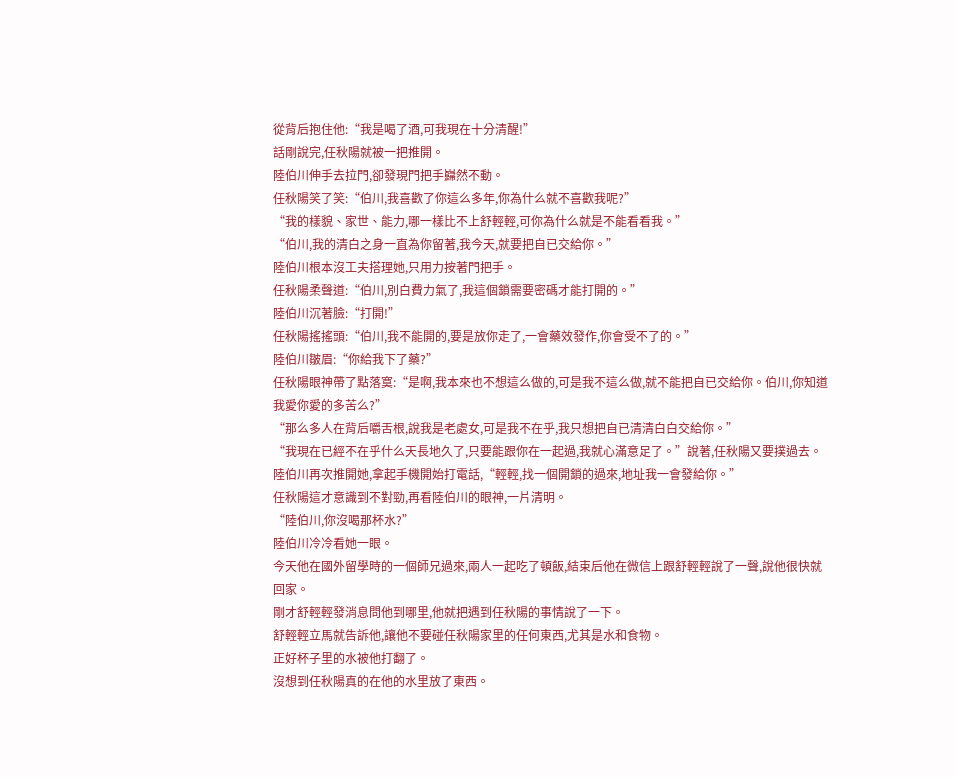從背后抱住他:“我是喝了酒,可我現在十分清醒!”
話剛說完,任秋陽就被一把推開。
陸伯川伸手去拉門,卻發現門把手巋然不動。
任秋陽笑了笑:“伯川,我喜歡了你這么多年,你為什么就不喜歡我呢?”
“我的樣貌、家世、能力,哪一樣比不上舒輕輕,可你為什么就是不能看看我。”
“伯川,我的清白之身一直為你留著,我今天,就要把自已交給你。”
陸伯川根本沒工夫搭理她,只用力按著門把手。
任秋陽柔聲道:“伯川,別白費力氣了,我這個鎖需要密碼才能打開的。”
陸伯川沉著臉:“打開!”
任秋陽搖搖頭:“伯川,我不能開的,要是放你走了,一會藥效發作,你會受不了的。”
陸伯川皺眉:“你給我下了藥?”
任秋陽眼神帶了點落寞:“是啊,我本來也不想這么做的,可是我不這么做,就不能把自已交給你。伯川,你知道我愛你愛的多苦么?”
“那么多人在背后嚼舌根,說我是老處女,可是我不在乎,我只想把自已清清白白交給你。”
“我現在已經不在乎什么天長地久了,只要能跟你在一起過,我就心滿意足了。”說著,任秋陽又要撲過去。
陸伯川再次推開她,拿起手機開始打電話,“輕輕,找一個開鎖的過來,地址我一會發給你。”
任秋陽這才意識到不對勁,再看陸伯川的眼神,一片清明。
“陸伯川,你沒喝那杯水?”
陸伯川冷冷看她一眼。
今天他在國外留學時的一個師兄過來,兩人一起吃了頓飯,結束后他在微信上跟舒輕輕說了一聲,說他很快就回家。
剛才舒輕輕發消息問他到哪里,他就把遇到任秋陽的事情說了一下。
舒輕輕立馬就告訴他,讓他不要碰任秋陽家里的任何東西,尤其是水和食物。
正好杯子里的水被他打翻了。
沒想到任秋陽真的在他的水里放了東西。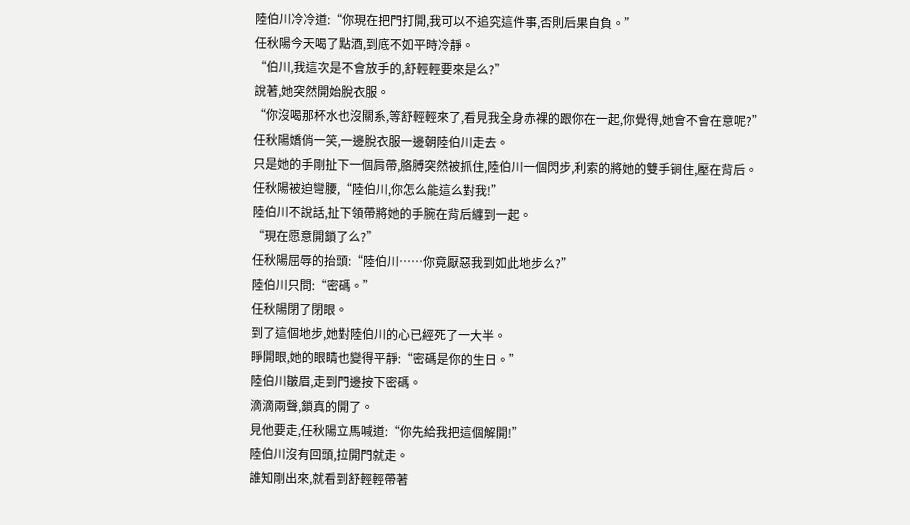陸伯川冷冷道:“你現在把門打開,我可以不追究這件事,否則后果自負。”
任秋陽今天喝了點酒,到底不如平時冷靜。
“伯川,我這次是不會放手的,舒輕輕要來是么?”
說著,她突然開始脫衣服。
“你沒喝那杯水也沒關系,等舒輕輕來了,看見我全身赤裸的跟你在一起,你覺得,她會不會在意呢?”
任秋陽嬌俏一笑,一邊脫衣服一邊朝陸伯川走去。
只是她的手剛扯下一個肩帶,胳膊突然被抓住,陸伯川一個閃步,利索的將她的雙手锏住,壓在背后。
任秋陽被迫彎腰,“陸伯川,你怎么能這么對我!”
陸伯川不說話,扯下領帶將她的手腕在背后纏到一起。
“現在愿意開鎖了么?”
任秋陽屈辱的抬頭:“陸伯川……你竟厭惡我到如此地步么?”
陸伯川只問:“密碼。”
任秋陽閉了閉眼。
到了這個地步,她對陸伯川的心已經死了一大半。
睜開眼,她的眼睛也變得平靜:“密碼是你的生日。”
陸伯川皺眉,走到門邊按下密碼。
滴滴兩聲,鎖真的開了。
見他要走,任秋陽立馬喊道:“你先給我把這個解開!”
陸伯川沒有回頭,拉開門就走。
誰知剛出來,就看到舒輕輕帶著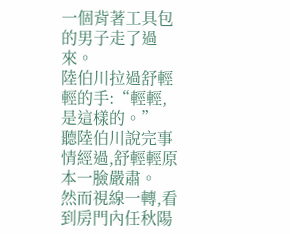一個背著工具包的男子走了過來。
陸伯川拉過舒輕輕的手:“輕輕,是這樣的。”
聽陸伯川說完事情經過,舒輕輕原本一臉嚴肅。
然而視線一轉,看到房門內任秋陽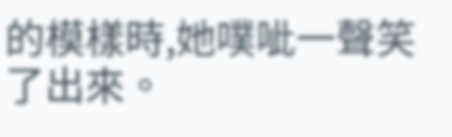的模樣時,她噗呲一聲笑了出來。